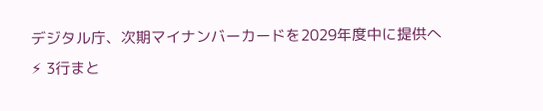デジタル庁、次期マイナンバーカードを2029年度中に提供へ
⚡ 3行まと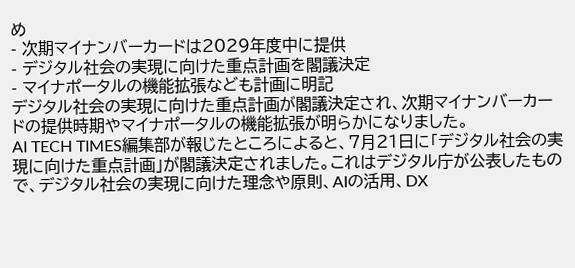め
- 次期マイナンバーカードは2029年度中に提供
- デジタル社会の実現に向けた重点計画を閣議決定
- マイナポータルの機能拡張なども計画に明記
デジタル社会の実現に向けた重点計画が閣議決定され、次期マイナンバーカードの提供時期やマイナポータルの機能拡張が明らかになりました。
AI TECH TIMES編集部が報じたところによると、7月21日に「デジタル社会の実現に向けた重点計画」が閣議決定されました。これはデジタル庁が公表したもので、デジタル社会の実現に向けた理念や原則、AIの活用、DX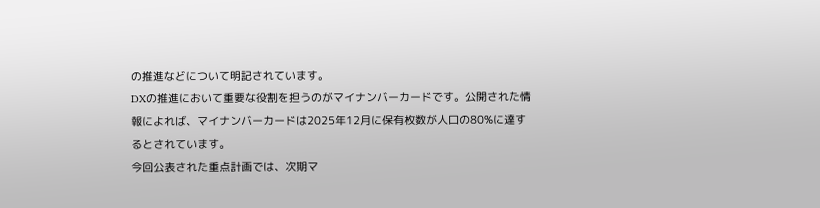の推進などについて明記されています。
DXの推進において重要な役割を担うのがマイナンバーカードです。公開された情報によれば、マイナンバーカードは2025年12月に保有枚数が人口の80%に達するとされています。
今回公表された重点計画では、次期マ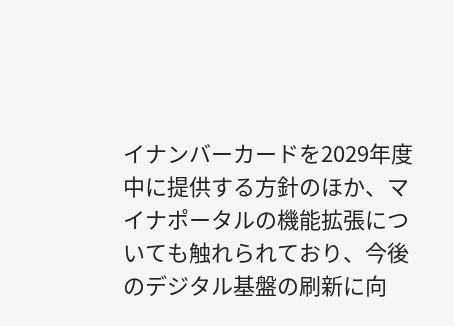イナンバーカードを2029年度中に提供する方針のほか、マイナポータルの機能拡張についても触れられており、今後のデジタル基盤の刷新に向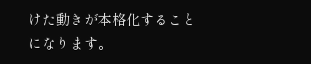けた動きが本格化することになります。